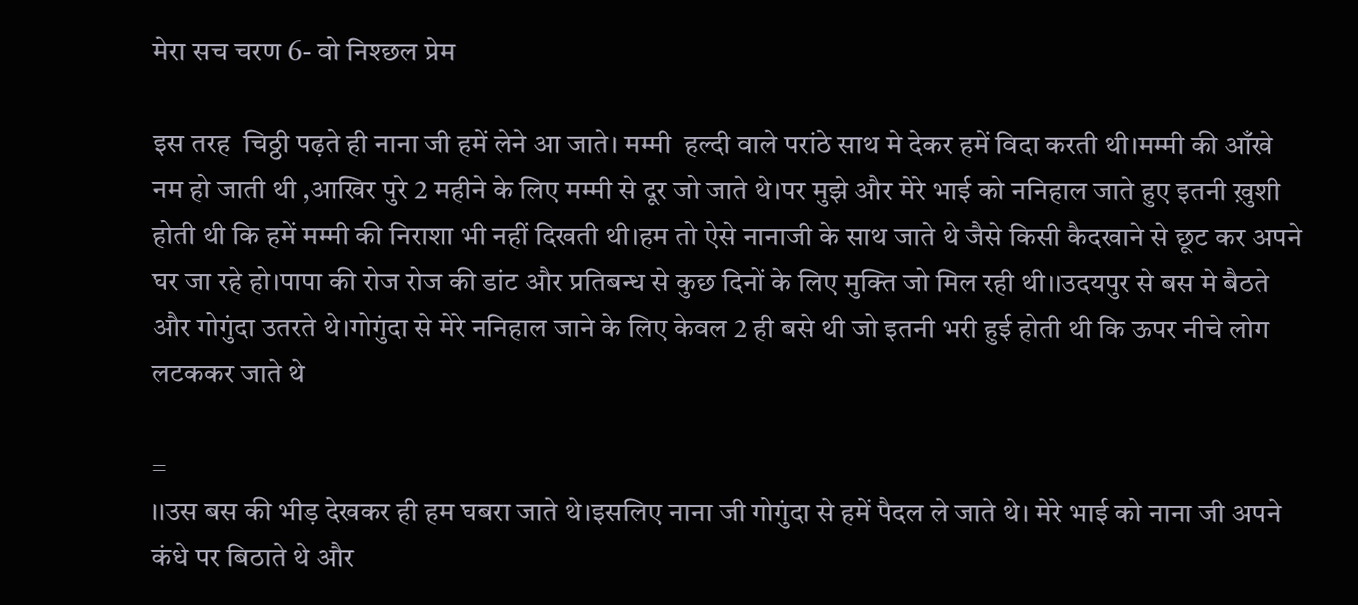मेरा सच चरण 6- वो निश्छल प्रेम

इस तरह  चिठ्ठी पढ़ते ही नाना जी हमें लेने आ जाते। मम्मी  हल्दी वाले परांठे साथ मे देकर हमें विदा करती थी।मम्मी की आँखे नम हो जाती थी ,आखिर पुरे 2 महीने के लिए मम्मी से दूर जो जाते थे।पर मुझे और मेरे भाई को ननिहाल जाते हुए इतनी ख़ुशी होती थी कि हमें मम्मी की निराशा भी नहीं दिखती थी।हम तो ऐसे नानाजी के साथ जाते थे जैसे किसी कैदखाने से छूट कर अपने घर जा रहे हो।पापा की रोज रोज की डांट और प्रतिबन्ध से कुछ दिनों के लिए मुक्ति जो मिल रही थी।।उदयपुर से बस मे बैठते और गोगुंदा उतरते थे।गोगुंदा से मेरे ननिहाल जाने के लिए केवल 2 ही बसे थी जो इतनी भरी हुई होती थी कि ऊपर नीचे लोग लटककर जाते थे

=
।।उस बस की भीड़ देखकर ही हम घबरा जाते थे।इसलिए नाना जी गोगुंदा से हमें पैदल ले जाते थे। मेरे भाई को नाना जी अपने कंधे पर बिठाते थे और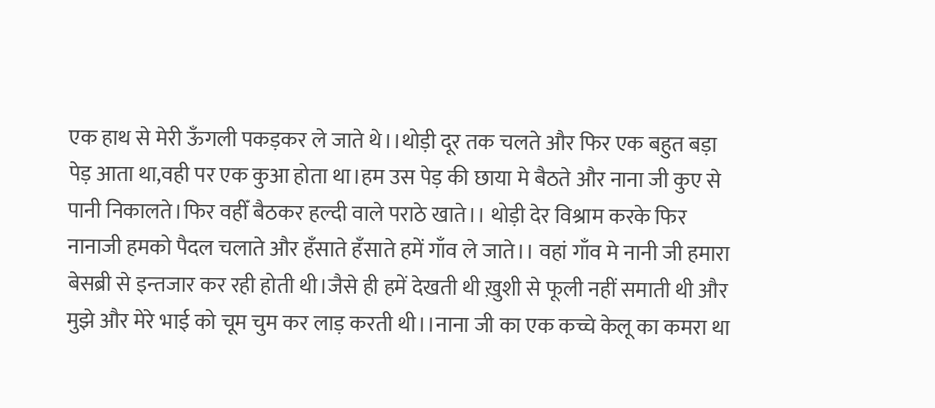एक हाथ से मेरी ऊँगली पकड़कर ले जाते थे।।थोड़ी दूर तक चलते और फिर एक बहुत बड़ा पेड़ आता था,वही पर एक कुआ होता था।हम उस पेड़ की छाया मे बैठते और नाना जी कुए से पानी निकालते।फिर वहीँ बैठकर हल्दी वाले पराठे खाते।। थोड़ी देर विश्राम करके फिर नानाजी हमको पैदल चलाते और हँसाते हँसाते हमें गाँव ले जाते।। वहां गाँव मे नानी जी हमारा बेसब्री से इन्तजार कर रही होती थी।जैसे ही हमें देखती थी ख़ुशी से फूली नहीं समाती थी और मुझे और मेरे भाई को चूम चुम कर लाड़ करती थी।।नाना जी का एक कच्चे केलू का कमरा था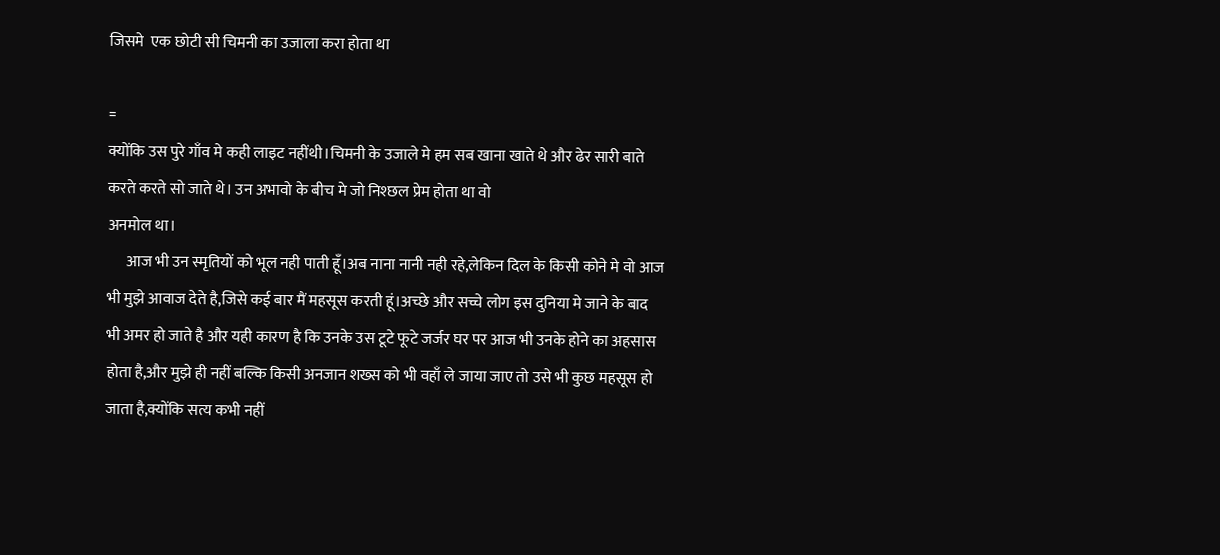जिसमे  एक छोटी सी चिमनी का उजाला करा होता था

=
क्योंकि उस पुरे गाँव मे कही लाइट नहींथी।चिमनी के उजाले मे हम सब खाना खाते थे और ढेर सारी बाते करते करते सो जाते थे। उन अभावो के बीच मे जो निश्छल प्रेम होता था वो
अनमोल था।
      आज भी उन स्मृतियों को भूल नही पाती हूँ।अब नाना नानी नही रहे,लेकिन दिल के किसी कोने मे वो आज भी मुझे आवाज देते है,जिसे कई बार मैं महसूस करती हूं।अच्छे और सच्चे लोग इस दुनिया मे जाने के बाद भी अमर हो जाते है और यही कारण है कि उनके उस टूटे फूटे जर्जर घर पर आज भी उनके होने का अहसास होता है,और मुझे ही नहीं बल्कि किसी अनजान शख्स को भी वहाँ ले जाया जाए तो उसे भी कुछ महसूस हो जाता है,क्योंकि सत्य कभी नहीं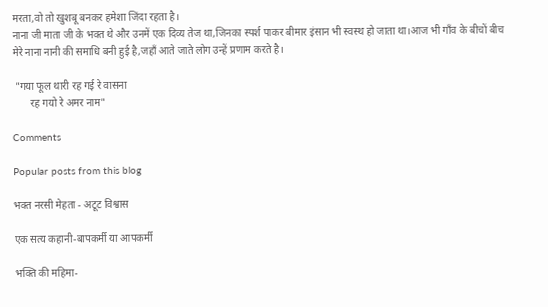मरता,वो तो खुशबू बनकर हमेशा जिंदा रहता है।
नाना जी माता जी के भक्त थे और उनमें एक दिव्य तेज था,जिनका स्पर्श पाकर बीमार इंसान भी स्वस्थ हो जाता था।आज भी गाँव के बीचों बीच मेरे नाना नानी की समाधि बनी हुई है,जहाँ आते जाते लोग उन्हें प्रणाम करते है।

 "गया फूल थारी रह गई रे वासना
       रह गयो रे अमर नाम"

Comments

Popular posts from this blog

भक्त नरसी मेहता - अटूट विश्वास

एक सत्य कहानी-बापकर्मी या आपकर्मी

भक्ति की महिमा-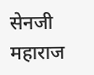सेनजी महाराज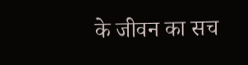के जीवन का सच